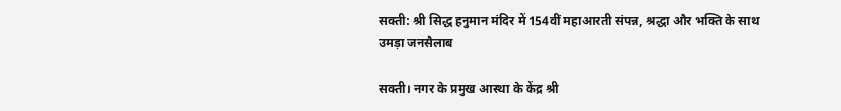सक्ती: श्री सिद्ध हनुमान मंदिर में 154वीं महाआरती संपन्न, श्रद्धा और भक्ति के साथ उमड़ा जनसैलाब

सक्ती। नगर के प्रमुख आस्था के केंद्र श्री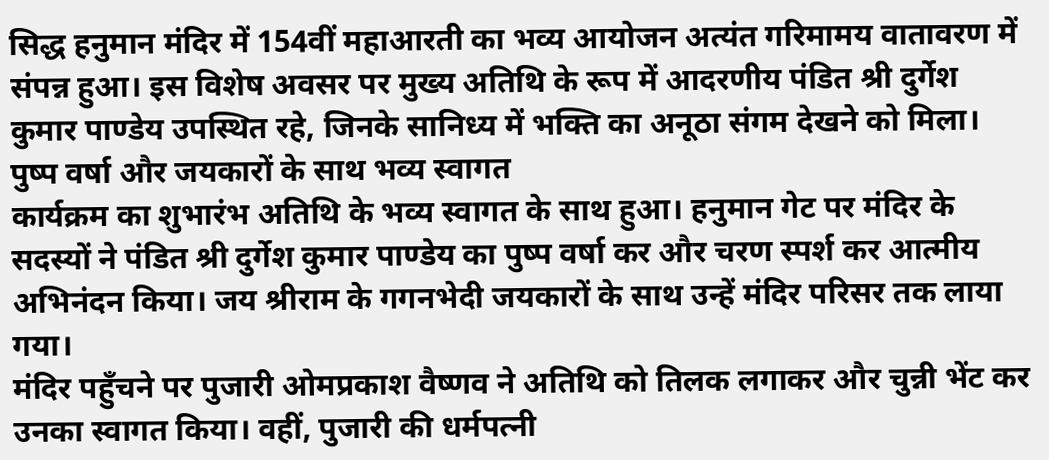सिद्ध हनुमान मंदिर में 154वीं महाआरती का भव्य आयोजन अत्यंत गरिमामय वातावरण में संपन्न हुआ। इस विशेष अवसर पर मुख्य अतिथि के रूप में आदरणीय पंडित श्री दुर्गेश कुमार पाण्डेय उपस्थित रहे, जिनके सानिध्य में भक्ति का अनूठा संगम देखने को मिला।
पुष्प वर्षा और जयकारों के साथ भव्य स्वागत
कार्यक्रम का शुभारंभ अतिथि के भव्य स्वागत के साथ हुआ। हनुमान गेट पर मंदिर के सदस्यों ने पंडित श्री दुर्गेश कुमार पाण्डेय का पुष्प वर्षा कर और चरण स्पर्श कर आत्मीय अभिनंदन किया। जय श्रीराम के गगनभेदी जयकारों के साथ उन्हें मंदिर परिसर तक लाया गया।
मंदिर पहुँचने पर पुजारी ओमप्रकाश वैष्णव ने अतिथि को तिलक लगाकर और चुन्नी भेंट कर उनका स्वागत किया। वहीं, पुजारी की धर्मपत्नी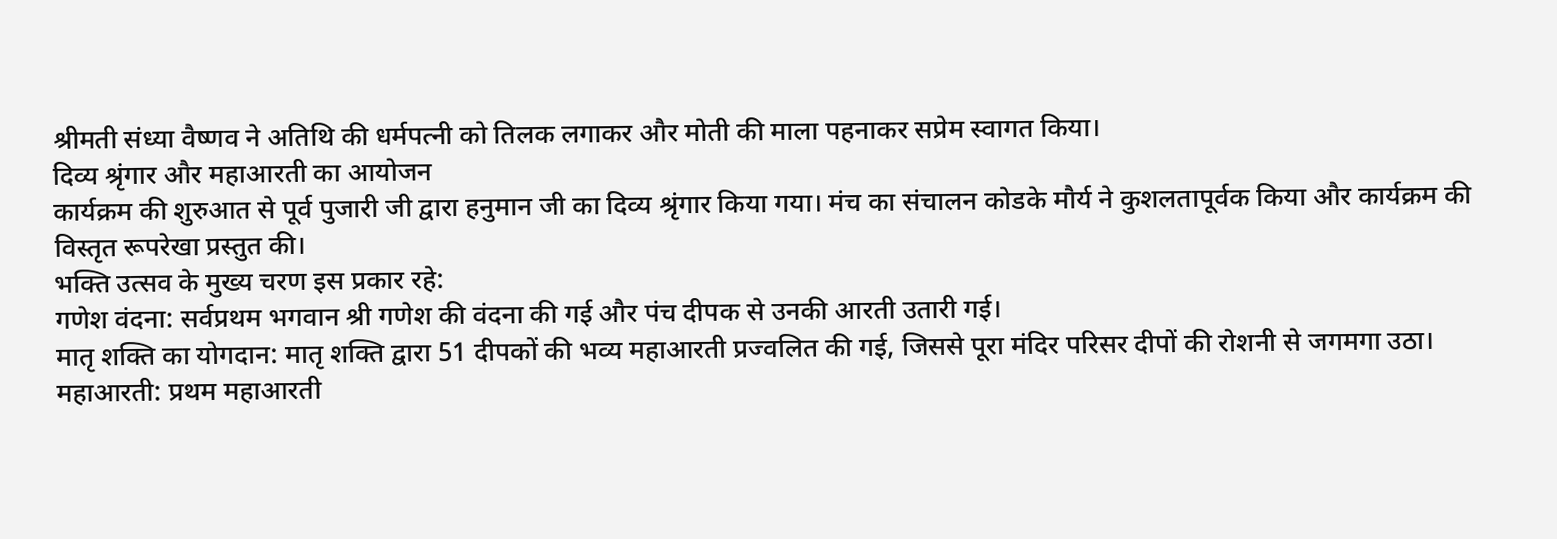श्रीमती संध्या वैष्णव ने अतिथि की धर्मपत्नी को तिलक लगाकर और मोती की माला पहनाकर सप्रेम स्वागत किया।
दिव्य श्रृंगार और महाआरती का आयोजन
कार्यक्रम की शुरुआत से पूर्व पुजारी जी द्वारा हनुमान जी का दिव्य श्रृंगार किया गया। मंच का संचालन कोडके मौर्य ने कुशलतापूर्वक किया और कार्यक्रम की विस्तृत रूपरेखा प्रस्तुत की।
भक्ति उत्सव के मुख्य चरण इस प्रकार रहे:
गणेश वंदना: सर्वप्रथम भगवान श्री गणेश की वंदना की गई और पंच दीपक से उनकी आरती उतारी गई।
मातृ शक्ति का योगदान: मातृ शक्ति द्वारा 51 दीपकों की भव्य महाआरती प्रज्वलित की गई, जिससे पूरा मंदिर परिसर दीपों की रोशनी से जगमगा उठा।
महाआरती: प्रथम महाआरती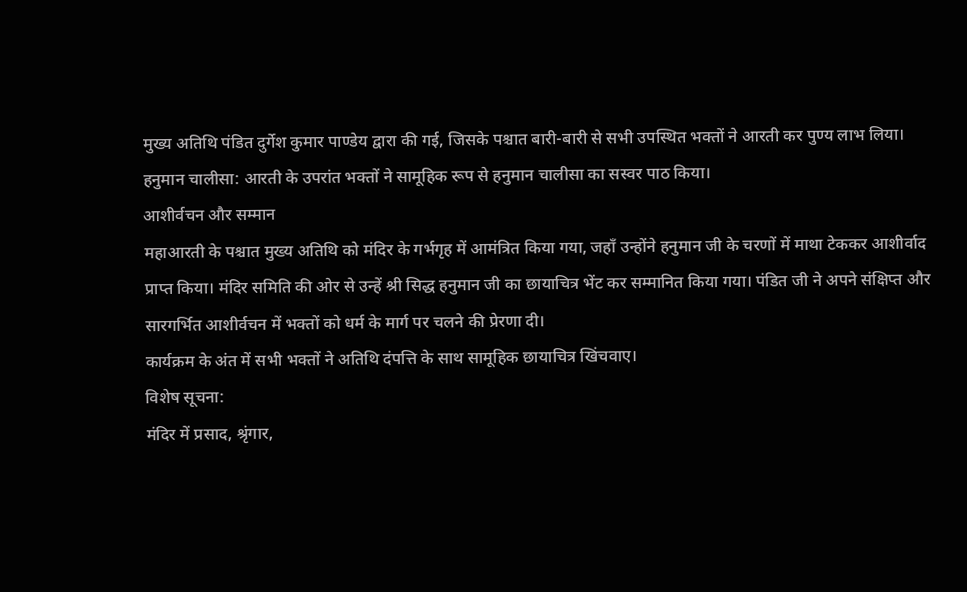मुख्य अतिथि पंडित दुर्गेश कुमार पाण्डेय द्वारा की गई, जिसके पश्चात बारी-बारी से सभी उपस्थित भक्तों ने आरती कर पुण्य लाभ लिया।
हनुमान चालीसा: आरती के उपरांत भक्तों ने सामूहिक रूप से हनुमान चालीसा का सस्वर पाठ किया।
आशीर्वचन और सम्मान
महाआरती के पश्चात मुख्य अतिथि को मंदिर के गर्भगृह में आमंत्रित किया गया, जहाँ उन्होंने हनुमान जी के चरणों में माथा टेककर आशीर्वाद प्राप्त किया। मंदिर समिति की ओर से उन्हें श्री सिद्ध हनुमान जी का छायाचित्र भेंट कर सम्मानित किया गया। पंडित जी ने अपने संक्षिप्त और सारगर्भित आशीर्वचन में भक्तों को धर्म के मार्ग पर चलने की प्रेरणा दी।
कार्यक्रम के अंत में सभी भक्तों ने अतिथि दंपत्ति के साथ सामूहिक छायाचित्र खिंचवाए।
विशेष सूचना:
मंदिर में प्रसाद, श्रृंगार,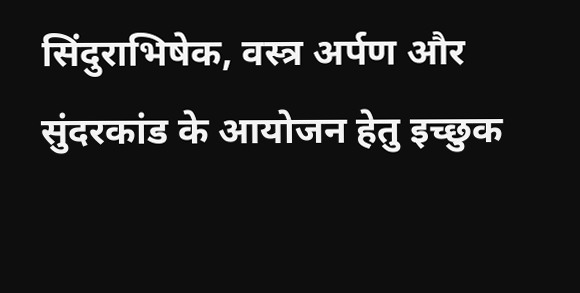सिंदुराभिषेक, वस्त्र अर्पण और सुंदरकांड के आयोजन हेतु इच्छुक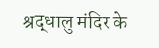श्रद्धालु मंदिर के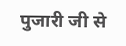पुजारी जी से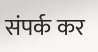संपर्क कर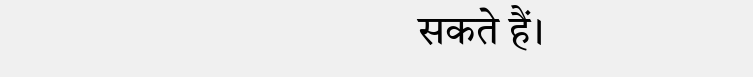सकते हैं।